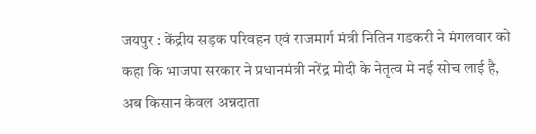जयपुर : केंद्रीय सड़क परिवहन एवं राजमार्ग मंत्री नितिन गडकरी ने मंगलवार को कहा कि भाजपा सरकार ने प्रधानमंत्री नरेंद्र मोदी के नेतृत्व मे नई सोच लाई है, अब किसान केवल अन्नदाता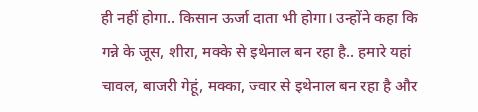ही नहीं होगा.. किसान ऊर्जा दाता भी होगा। उन्होंने कहा कि गन्ने के जूस, शीरा, मक्के से इथेनाल बन रहा है.. हमारे यहां चावल, बाजरी गेहूं, मक्का, ज्वार से इथेनाल बन रहा है और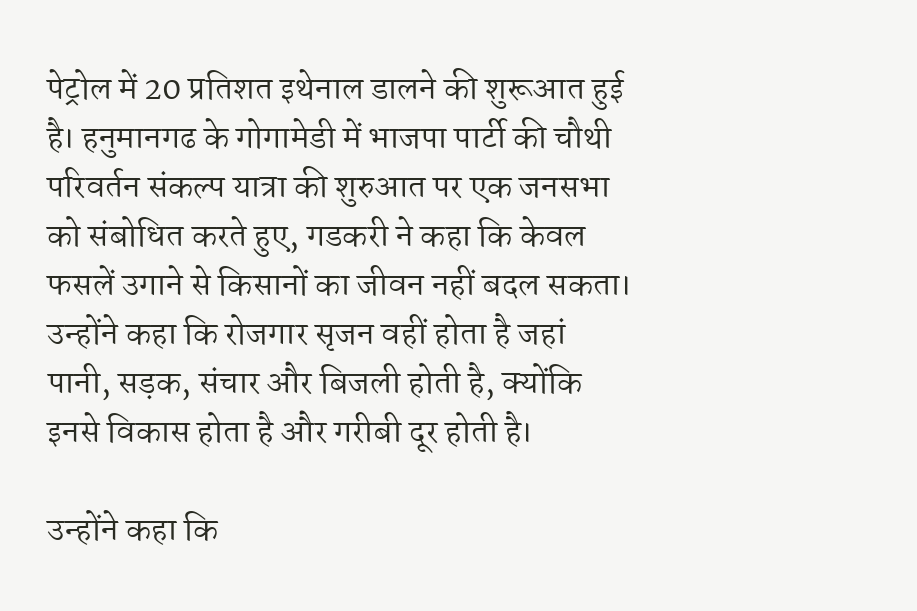पेट्रोल में 20 प्रतिशत इथेनाल डालने की शुरूआत हुई है। हनुमानगढ के गोगामेडी में भाजपा पार्टी की चौथी परिवर्तन संकल्प यात्रा की शुरुआत पर एक जनसभा को संबोधित करते हुए, गडकरी ने कहा कि केवल फसलें उगाने से किसानों का जीवन नहीं बदल सकता। उन्होंने कहा कि रोजगार सृजन वहीं होता है जहां पानी, सड़क, संचार और बिजली होती है, क्योंकि इनसे विकास होता है और गरीबी दूर होती है।

उन्होंने कहा कि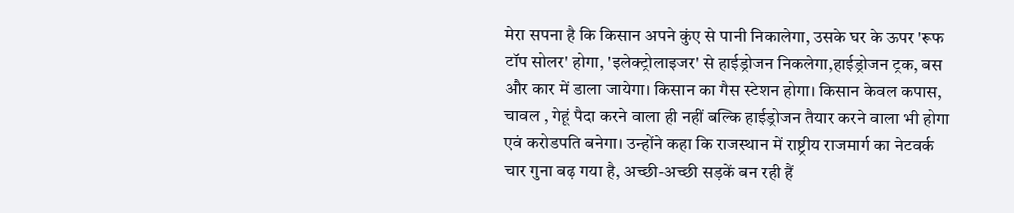मेरा सपना है कि किसान अपने कुंए से पानी निकालेगा, उसके घर के ऊपर 'रूफ टॉप सोलर' होगा, 'इलेक्ट्रोलाइजर' से हाईड्रोजन निकलेगा,हाईड्रोजन ट्रक, बस और कार में डाला जायेगा। किसान का गैस स्टेशन होगा। किसान केवल कपास, चावल , गेहूं पैदा करने वाला ही नहीं बल्कि हाईड्रोजन तैयार करने वाला भी होगा एवं करोडपति बनेगा। उन्होंने कहा कि राजस्थान में राष्ट्रीय राजमार्ग का नेटवर्क चार गुना बढ़ गया है, अच्छी-अच्छी सड़कें बन रही हैं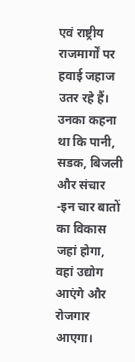एवं राष्ट्रीय राजमार्गों पर हवाई जहाज उतर रहे हैं। उनका कहना था कि पानी, सडक, बिजली और संचार -इन चार बातों का विकास जहां होगा, वहां उद्योग आएंगे और रोजगार आएगा।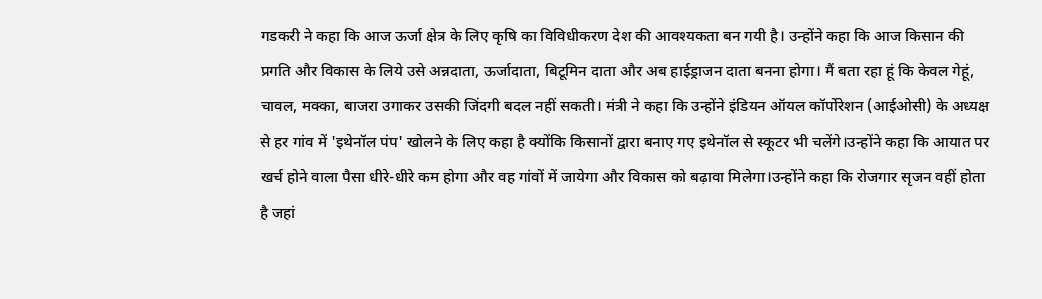गडकरी ने कहा कि आज ऊर्जा क्षेत्र के लिए कृषि का विविधीकरण देश की आवश्यकता बन गयी है। उन्होंने कहा कि आज किसान की प्रगति और विकास के लिये उसे अन्नदाता, ऊर्जादाता, बिटूमिन दाता और अब हाईड्राजन दाता बनना होगा। मैं बता रहा हूं कि केवल गेहूं, चावल, मक्का, बाजरा उगाकर उसकी जिंदगी बदल नहीं सकती। मंत्री ने कहा कि उन्होंने इंडियन ऑयल कॉर्पोरेशन (आईओसी) के अध्यक्ष से हर गांव में 'इथेनॉल पंप' खोलने के लिए कहा है क्योंकि किसानों द्वारा बनाए गए इथेनॉल से स्कूटर भी चलेंगे।उन्होंने कहा कि आयात पर खर्च होने वाला पैसा धीरे-धीरे कम होगा और वह गांवों में जायेगा और विकास को बढ़ावा मिलेगा।उन्होंने कहा कि रोजगार सृजन वहीं होता है जहां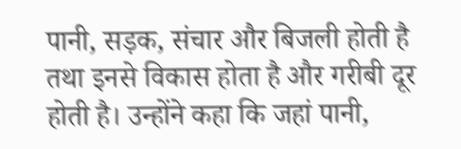पानी, सड़क, संचार और बिजली होती है तथा इनसे विकास होता है और गरीबी दूर होती है। उन्होंने कहा कि जहां पानी,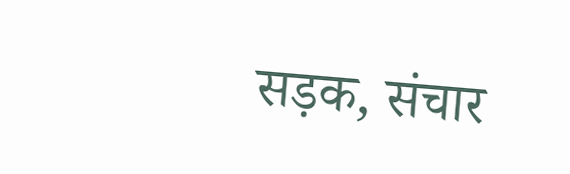सड़क, संचार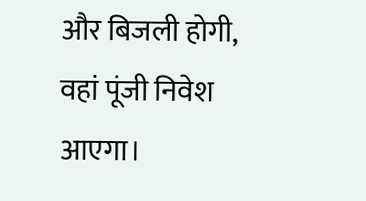और बिजली होगी, वहां पूंजी निवेश आएगा।